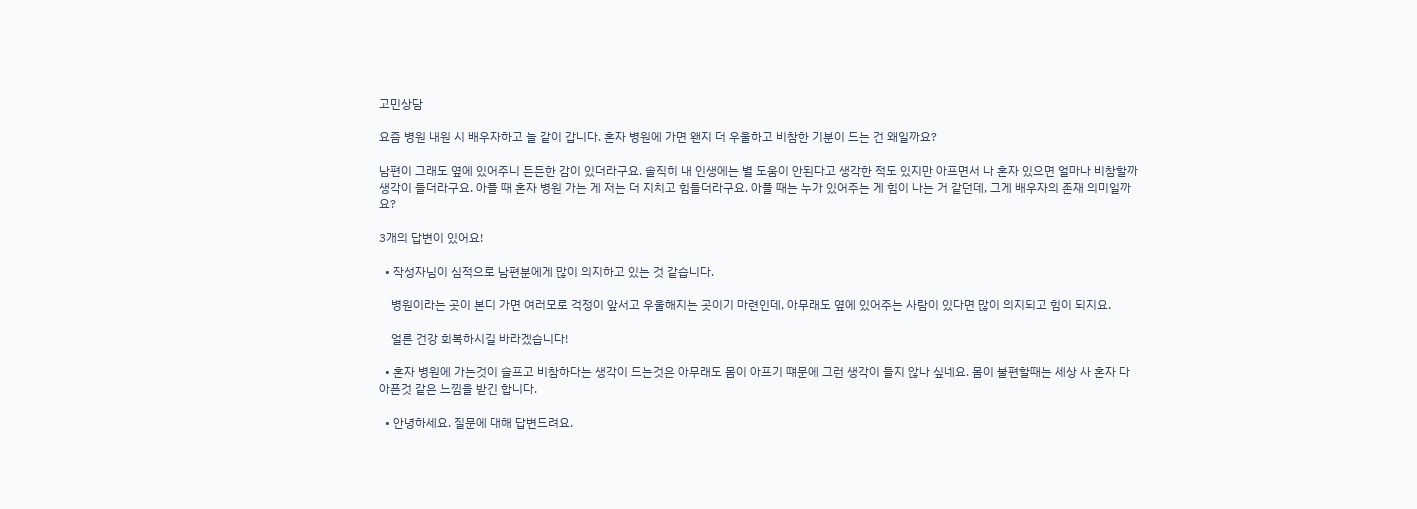고민상담

요즘 병원 내원 시 배우자하고 늘 같이 갑니다. 혼자 병원에 가면 왠지 더 우울하고 비참한 기분이 드는 건 왜일까요?

남편이 그래도 옆에 있어주니 든든한 감이 있더라구요. 솔직히 내 인생에는 별 도움이 안된다고 생각한 적도 있지만 아프면서 나 혼자 있으면 얼마나 비참할까 생각이 들더라구요. 아플 때 혼자 병원 가는 게 저는 더 지치고 힘들더라구요. 아플 때는 누가 있어주는 게 힘이 나는 거 같던데, 그게 배우자의 존재 의미일까요?

3개의 답변이 있어요!

  • 작성자님이 심적으로 남편분에게 많이 의지하고 있는 것 같습니다.

    병원이라는 곳이 본디 가면 여러모로 걱정이 앞서고 우울해지는 곳이기 마련인데, 아무래도 옆에 있어주는 사람이 있다면 많이 의지되고 힘이 되지요.

    얼른 건강 회복하시길 바라겠습니다!

  • 혼자 병원에 가는것이 슬프고 비참하다는 생각이 드는것은 아무래도 몸이 아프기 떄문에 그런 생각이 들지 않나 싶네요. 몸이 불편할때는 세상 사 혼자 다 아픈것 같은 느낌을 받긴 합니다.

  • 안녕하세요. 질문에 대해 답변드려요.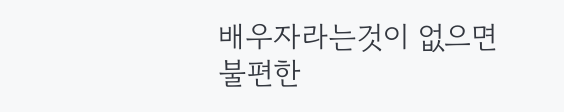배우자라는것이 없으면 불편한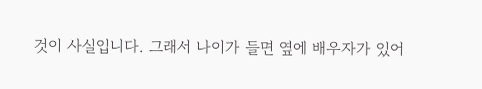것이 사실입니다. 그래서 나이가 들면 옆에 배우자가 있어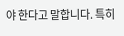야 한다고 말합니다. 특히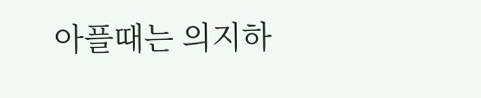아플때는 의지하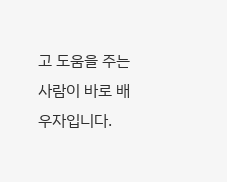고 도움을 주는 사람이 바로 배우자입니다.